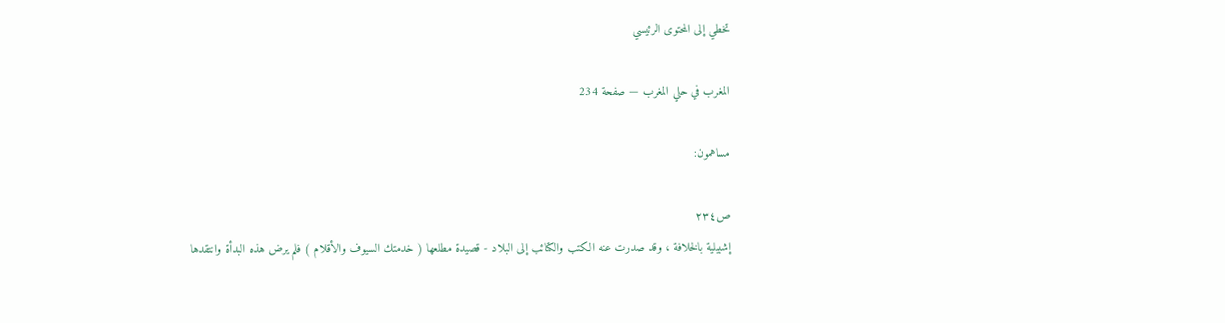تخطي إلى المحتوى الرئيسي

المغرب في حلي المغرب — صفحة 234

مساهمون:

ص٢٣٤
إشبيلية بالخلافة ، وقد صدرت عنه الكتب والكتائب إلى البلاد - قصيدة مطلعها ( خدمتك السيوف والأقلام ) فلم يرض هذه البدأة وانتقدها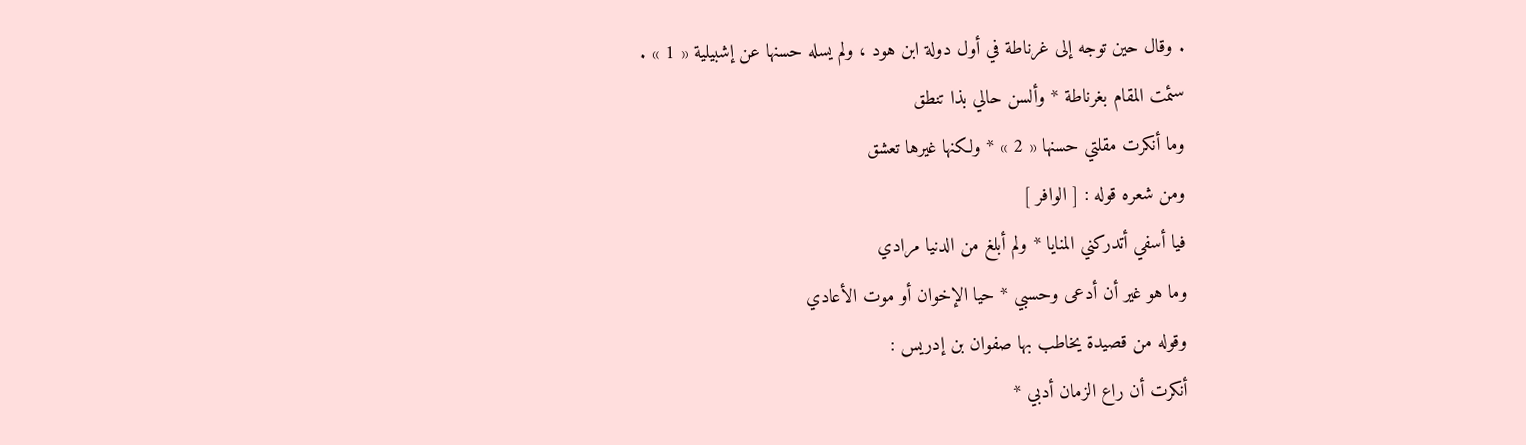. وقال حين توجه إلى غرناطة في أول دولة ابن هود ، ولم يسله حسنها عن إشبيلية « 1 » .
سئمت المقام بغرناطة * وألسن حالي بذا تنطق
وما أنكرت مقلتي حسنها « 2 » * ولكنها غيرها تعشق
ومن شعره قوله : [ الوافر ]
فيا أسفي أتدركني المنايا * ولم أبلغ من الدنيا مرادي
وما هو غير أن أدعى وحسبي * حيا الإخوان أو موت الأعادي
وقوله من قصيدة يخاطب بها صفوان بن إدريس :
أنكرت أن راع الزمان أدبي *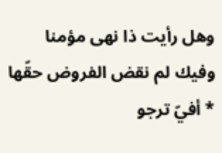وهل رأيت ذا نهى مؤمنا
وفيك لم نقض الفروض حقّها * أفيّ ترجو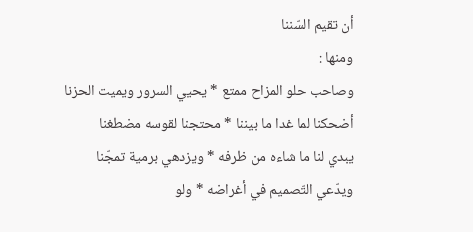أن تقيم السّننا
ومنها :
وصاحب حلو المزاح ممتع * يحيي السرور ويميت الحزنا
أضحكنا لما غدا ما بيننا * محتجنا لقوسه مضطغنا
يبدي لنا ما شاءه من ظرفه * ويزدهي برمية تمجّنا
ويدّعي التّصميم في أغراضه * ولو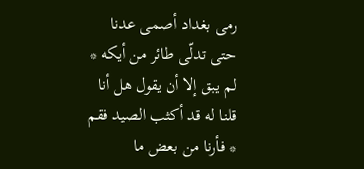رمى بغداد أصمى عدنا
حتى تدلّى طائر من أيكه * لم يبق إلا أن يقول هل أنا
قلنا له قد أكثب الصيد فقم * فأرنا من بعض ما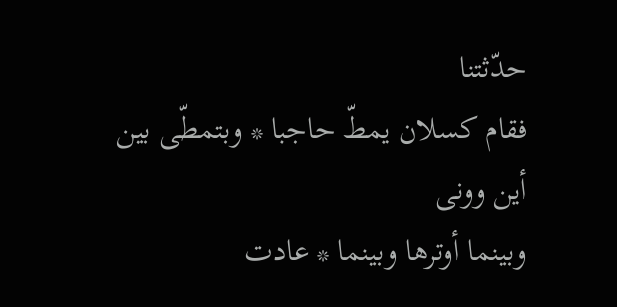حدّثتنا
فقام كسلان يمطّ حاجبا * وبتمطّى بين أين وونى
وبينما أوترها وبينما * عادت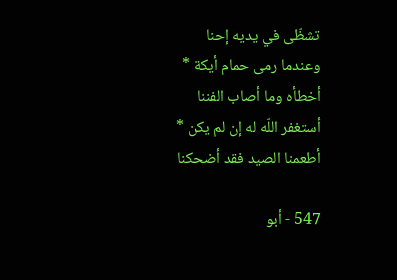تشظّى في يديه إحنا
وعندما رمى حمام أيكة * أخطأه وما أصاب الفننا
أستغفر اللّه له إن لم يكن * أطعمنا الصيد فقد أضحكنا

547 - أبو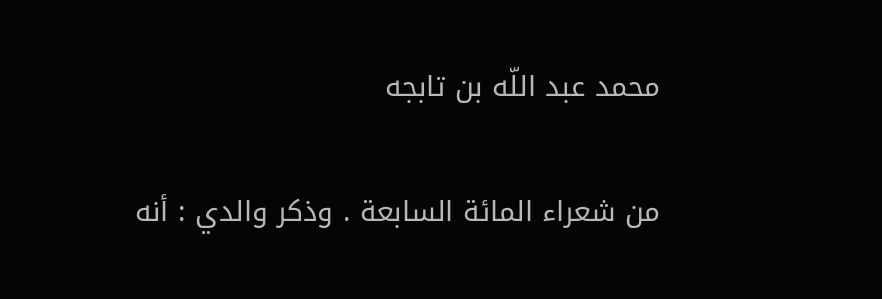محمد عبد اللّه بن تابجه

من شعراء المائة السابعة . وذكر والدي : أنه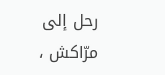رحل إلى مرّاكش ،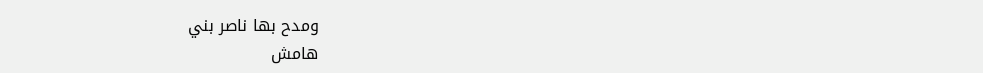ومدح بها ناصر بني
هامش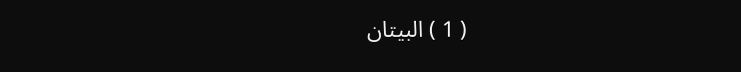( 1 ) البيتان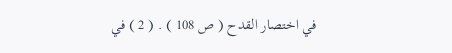في اختصار القدح ( ص 108 ) . ( 2 ) في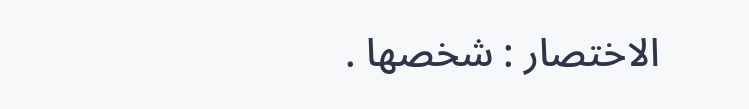الاختصار : شخصها .